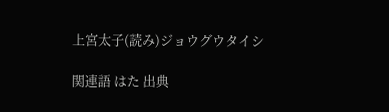上宮太子(読み)ジョウグウタイシ

関連語 はた 出典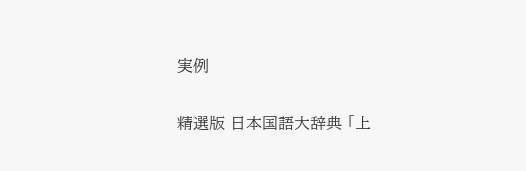実例

精選版 日本国語大辞典 「上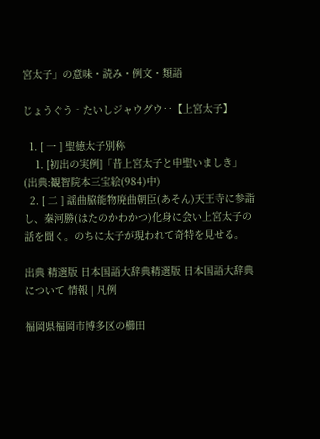宮太子」の意味・読み・例文・類語

じょうぐう‐たいしジャウグウ‥【上宮太子】

  1. [ 一 ] 聖徳太子別称
    1. [初出の実例]「昔上宮太子と申聖いましき」(出典:観智院本三宝絵(984)中)
  2. [ 二 ] 謡曲脇能物廃曲朝臣(あそん)天王寺に参詣し、秦河勝(はたのかわかつ)化身に会い上宮太子の話を聞く。のちに太子が現われて奇特を見せる。

出典 精選版 日本国語大辞典精選版 日本国語大辞典について 情報 | 凡例

福岡県福岡市博多区の櫛田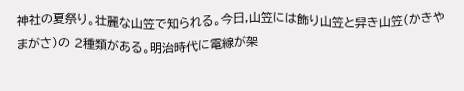神社の夏祭り。壮麗な山笠で知られる。今日,山笠には飾り山笠と舁き山笠(かきやまがさ)の 2種類がある。明治時代に電線が架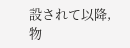設されて以降,物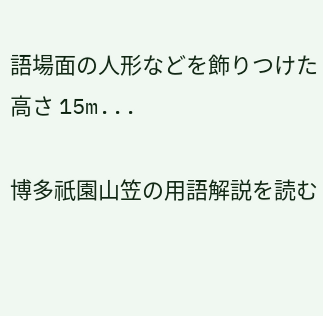語場面の人形などを飾りつけた高さ 15m...

博多祇園山笠の用語解説を読む